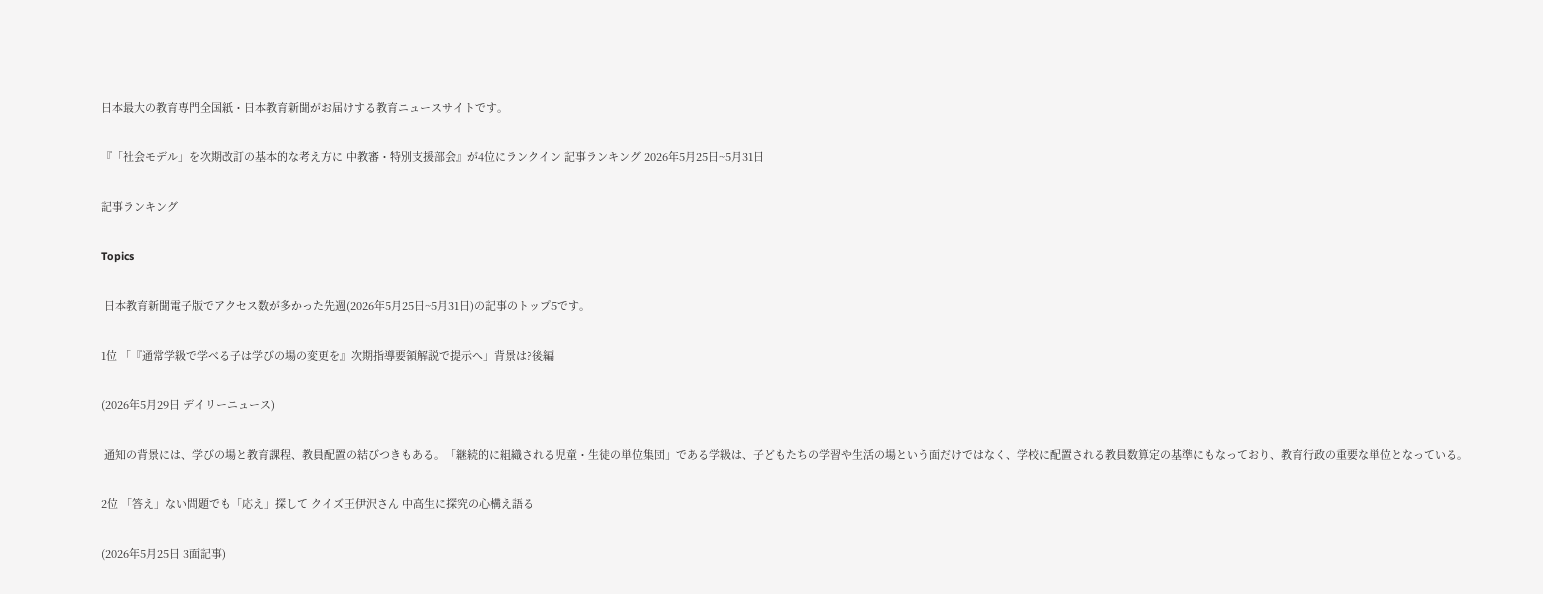日本最大の教育専門全国紙・日本教育新聞がお届けする教育ニュースサイトです。

『「社会モデル」を次期改訂の基本的な考え方に 中教審・特別支援部会』が4位にランクイン 記事ランキング 2026年5月25日~5月31日

記事ランキング

Topics

 日本教育新聞電子版でアクセス数が多かった先週(2026年5月25日~5月31日)の記事のトップ5です。

1位 「『通常学級で学べる子は学びの場の変更を』次期指導要領解説で提示へ」背景は?後編

(2026年5月29日 デイリーニュース)

 通知の背景には、学びの場と教育課程、教員配置の結びつきもある。「継続的に組織される児童・生徒の単位集団」である学級は、子どもたちの学習や生活の場という面だけではなく、学校に配置される教員数算定の基準にもなっており、教育行政の重要な単位となっている。

2位 「答え」ない問題でも「応え」探して クイズ王伊沢さん 中高生に探究の心構え語る

(2026年5月25日 3面記事)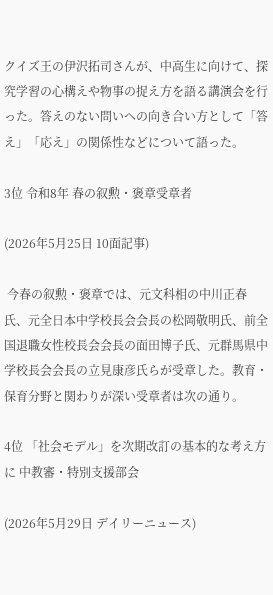クイズ王の伊沢拓司さんが、中高生に向けて、探究学習の心構えや物事の捉え方を語る講演会を行った。答えのない問いへの向き合い方として「答え」「応え」の関係性などについて語った。

3位 令和8年 春の叙勲・褒章受章者

(2026年5月25日 10面記事)

 今春の叙勲・褒章では、元文科相の中川正春氏、元全日本中学校長会会長の松岡敬明氏、前全国退職女性校長会会長の面田博子氏、元群馬県中学校長会会長の立見康彦氏らが受章した。教育・保育分野と関わりが深い受章者は次の通り。

4位 「社会モデル」を次期改訂の基本的な考え方に 中教審・特別支援部会

(2026年5月29日 デイリーニュース)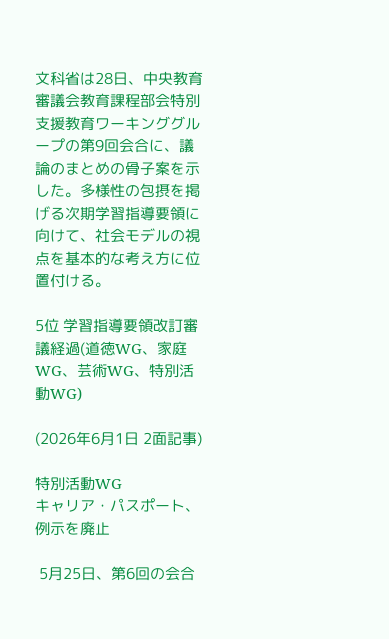文科省は28日、中央教育審議会教育課程部会特別支援教育ワーキンググループの第9回会合に、議論のまとめの骨子案を示した。多様性の包摂を掲げる次期学習指導要領に向けて、社会モデルの視点を基本的な考え方に位置付ける。

5位 学習指導要領改訂審議経過(道徳WG、家庭WG、芸術WG、特別活動WG)

(2026年6月1日 2面記事)

特別活動WG
キャリア・パスポート、例示を廃止

 5月25日、第6回の会合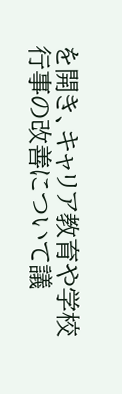を開き、キャリア教育や学校行事の改善について議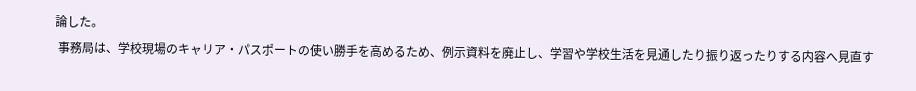論した。
 事務局は、学校現場のキャリア・パスポートの使い勝手を高めるため、例示資料を廃止し、学習や学校生活を見通したり振り返ったりする内容へ見直す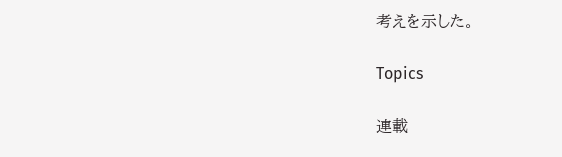考えを示した。

Topics

連載